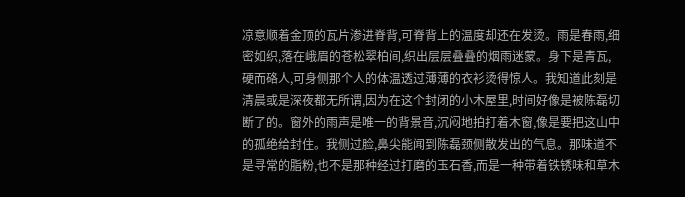凉意顺着金顶的瓦片渗进脊背,可脊背上的温度却还在发烫。雨是春雨,细密如织,落在峨眉的苍松翠柏间,织出层层叠叠的烟雨迷蒙。身下是青瓦,硬而硌人,可身侧那个人的体温透过薄薄的衣衫烫得惊人。我知道此刻是清晨或是深夜都无所谓,因为在这个封闭的小木屋里,时间好像是被陈磊切断了的。窗外的雨声是唯一的背景音,沉闷地拍打着木窗,像是要把这山中的孤绝给封住。我侧过脸,鼻尖能闻到陈磊颈侧散发出的气息。那味道不是寻常的脂粉,也不是那种经过打磨的玉石香,而是一种带着铁锈味和草木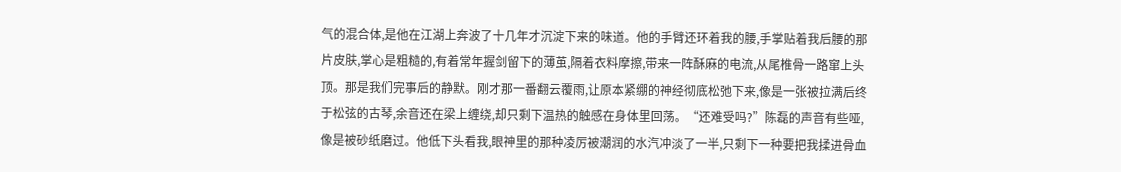气的混合体,是他在江湖上奔波了十几年才沉淀下来的味道。他的手臂还环着我的腰,手掌贴着我后腰的那片皮肤,掌心是粗糙的,有着常年握剑留下的薄茧,隔着衣料摩擦,带来一阵酥麻的电流,从尾椎骨一路窜上头顶。那是我们完事后的静默。刚才那一番翻云覆雨,让原本紧绷的神经彻底松弛下来,像是一张被拉满后终于松弦的古琴,余音还在梁上缠绕,却只剩下温热的触感在身体里回荡。“还难受吗?”陈磊的声音有些哑,像是被砂纸磨过。他低下头看我,眼神里的那种凌厉被潮润的水汽冲淡了一半,只剩下一种要把我揉进骨血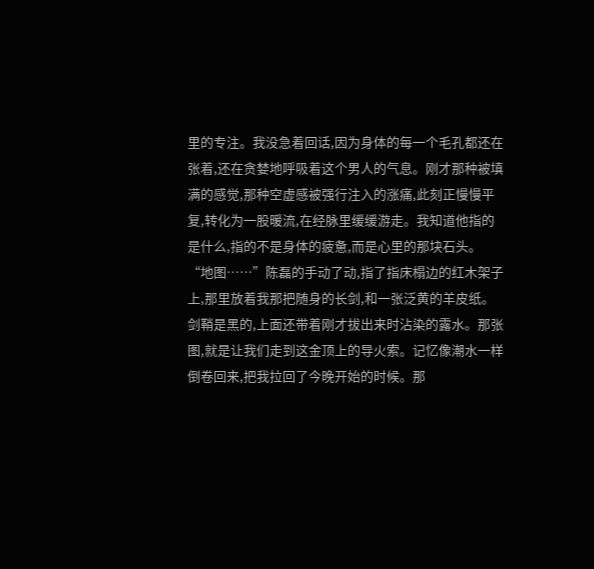里的专注。我没急着回话,因为身体的每一个毛孔都还在张着,还在贪婪地呼吸着这个男人的气息。刚才那种被填满的感觉,那种空虚感被强行注入的涨痛,此刻正慢慢平复,转化为一股暖流,在经脉里缓缓游走。我知道他指的是什么,指的不是身体的疲惫,而是心里的那块石头。“地图……”陈磊的手动了动,指了指床榻边的红木架子上,那里放着我那把随身的长剑,和一张泛黄的羊皮纸。剑鞘是黑的,上面还带着刚才拔出来时沾染的露水。那张图,就是让我们走到这金顶上的导火索。记忆像潮水一样倒卷回来,把我拉回了今晚开始的时候。那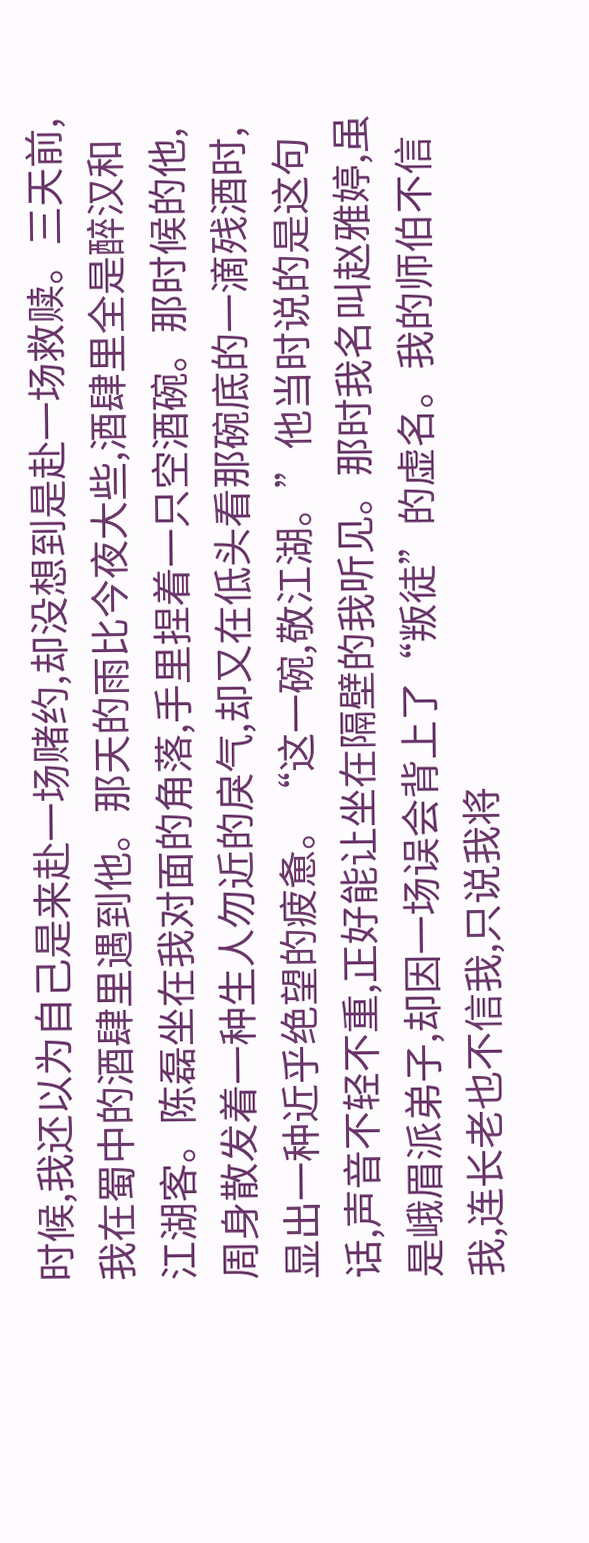时候,我还以为自己是来赴一场赌约,却没想到是赴一场救赎。三天前,我在蜀中的酒肆里遇到他。那天的雨比今夜大些,酒肆里全是醉汉和江湖客。陈磊坐在我对面的角落,手里捏着一只空酒碗。那时候的他,周身散发着一种生人勿近的戾气,却又在低头看那碗底的一滴残酒时,显出一种近乎绝望的疲惫。“这一碗,敬江湖。”他当时说的是这句话,声音不轻不重,正好能让坐在隔壁的我听见。那时我名叫赵雅婷,虽是峨眉派弟子,却因一场误会背上了“叛徒”的虚名。我的师伯不信我,连长老也不信我,只说我将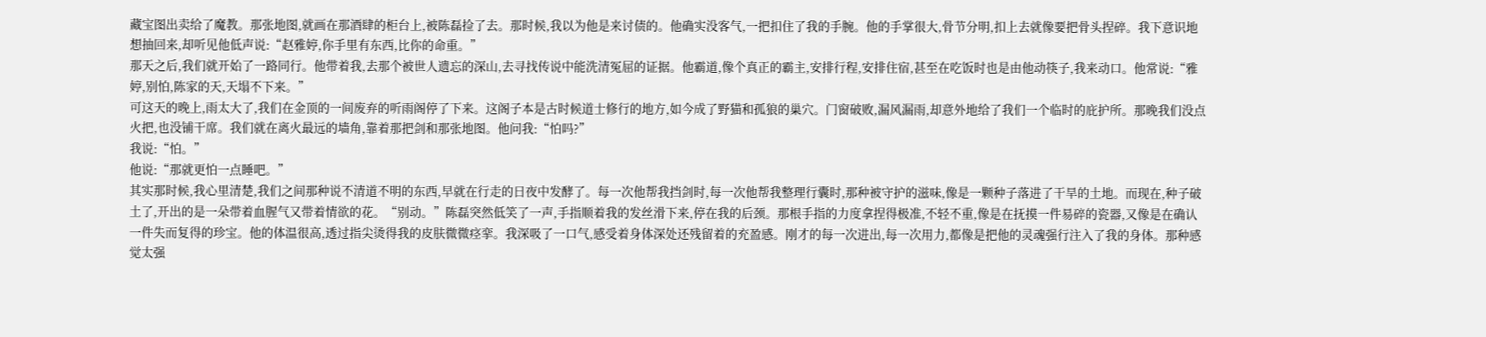藏宝图出卖给了魔教。那张地图,就画在那酒肆的柜台上,被陈磊捡了去。那时候,我以为他是来讨债的。他确实没客气,一把扣住了我的手腕。他的手掌很大,骨节分明,扣上去就像要把骨头捏碎。我下意识地想抽回来,却听见他低声说:“赵雅婷,你手里有东西,比你的命重。”
那天之后,我们就开始了一路同行。他带着我,去那个被世人遗忘的深山,去寻找传说中能洗清冤屈的证据。他霸道,像个真正的霸主,安排行程,安排住宿,甚至在吃饭时也是由他动筷子,我来动口。他常说:“雅婷,别怕,陈家的天,天塌不下来。”
可这天的晚上,雨太大了,我们在金顶的一间废弃的听雨阁停了下来。这阁子本是古时候道士修行的地方,如今成了野猫和孤狼的巢穴。门窗破败,漏风漏雨,却意外地给了我们一个临时的庇护所。那晚我们没点火把,也没铺干席。我们就在离火最远的墙角,靠着那把剑和那张地图。他问我:“怕吗?”
我说:“怕。”
他说:“那就更怕一点睡吧。”
其实那时候,我心里清楚,我们之间那种说不清道不明的东西,早就在行走的日夜中发酵了。每一次他帮我挡剑时,每一次他帮我整理行囊时,那种被守护的滋味,像是一颗种子落进了干旱的土地。而现在,种子破土了,开出的是一朵带着血腥气又带着情欲的花。“别动。”陈磊突然低笑了一声,手指顺着我的发丝滑下来,停在我的后颈。那根手指的力度拿捏得极准,不轻不重,像是在抚摸一件易碎的瓷器,又像是在确认一件失而复得的珍宝。他的体温很高,透过指尖烫得我的皮肤微微痉挛。我深吸了一口气,感受着身体深处还残留着的充盈感。刚才的每一次进出,每一次用力,都像是把他的灵魂强行注入了我的身体。那种感觉太强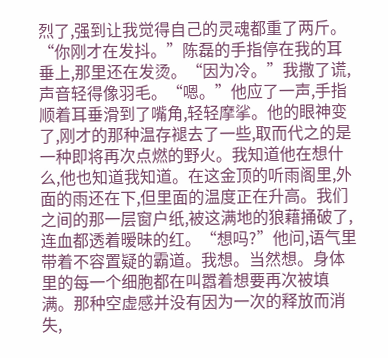烈了,强到让我觉得自己的灵魂都重了两斤。“你刚才在发抖。”陈磊的手指停在我的耳垂上,那里还在发烫。“因为冷。”我撒了谎,声音轻得像羽毛。“嗯。”他应了一声,手指顺着耳垂滑到了嘴角,轻轻摩挲。他的眼神变了,刚才的那种温存褪去了一些,取而代之的是一种即将再次点燃的野火。我知道他在想什么,他也知道我知道。在这金顶的听雨阁里,外面的雨还在下,但里面的温度正在升高。我们之间的那一层窗户纸,被这满地的狼藉捅破了,连血都透着暧昧的红。“想吗?”他问,语气里带着不容置疑的霸道。我想。当然想。身体里的每一个细胞都在叫嚣着想要再次被填满。那种空虚感并没有因为一次的释放而消失,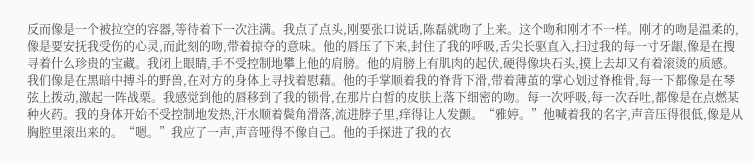反而像是一个被拉空的容器,等待着下一次注满。我点了点头,刚要张口说话,陈磊就吻了上来。这个吻和刚才不一样。刚才的吻是温柔的,像是要安抚我受伤的心灵,而此刻的吻,带着掠夺的意味。他的唇压了下来,封住了我的呼吸,舌尖长驱直入,扫过我的每一寸牙龈,像是在搜寻着什么珍贵的宝藏。我闭上眼睛,手不受控制地攀上他的肩膀。他的肩膀上有肌肉的起伏,硬得像块石头,摸上去却又有着滚烫的质感。我们像是在黑暗中搏斗的野兽,在对方的身体上寻找着慰藉。他的手掌顺着我的脊背下滑,带着薄茧的掌心划过脊椎骨,每一下都像是在琴弦上拨动,激起一阵战栗。我感觉到他的唇移到了我的锁骨,在那片白皙的皮肤上落下细密的吻。每一次呼吸,每一次吞吐,都像是在点燃某种火药。我的身体开始不受控制地发热,汗水顺着鬓角滑落,流进脖子里,痒得让人发颤。“雅婷。”他喊着我的名字,声音压得很低,像是从胸腔里滚出来的。“嗯。”我应了一声,声音哑得不像自己。他的手探进了我的衣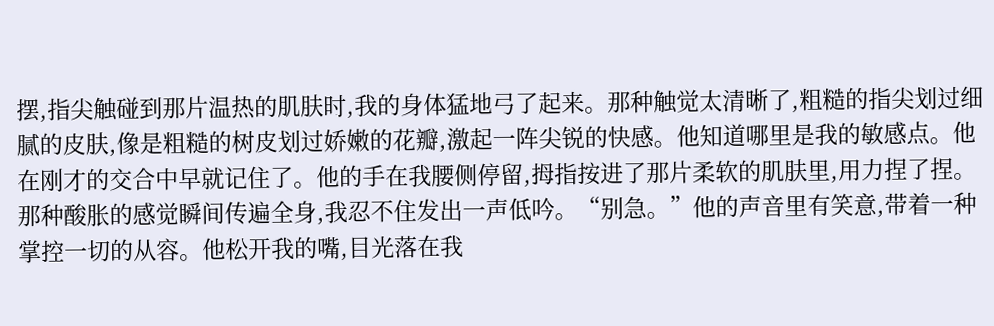摆,指尖触碰到那片温热的肌肤时,我的身体猛地弓了起来。那种触觉太清晰了,粗糙的指尖划过细腻的皮肤,像是粗糙的树皮划过娇嫩的花瓣,激起一阵尖锐的快感。他知道哪里是我的敏感点。他在刚才的交合中早就记住了。他的手在我腰侧停留,拇指按进了那片柔软的肌肤里,用力捏了捏。那种酸胀的感觉瞬间传遍全身,我忍不住发出一声低吟。“别急。”他的声音里有笑意,带着一种掌控一切的从容。他松开我的嘴,目光落在我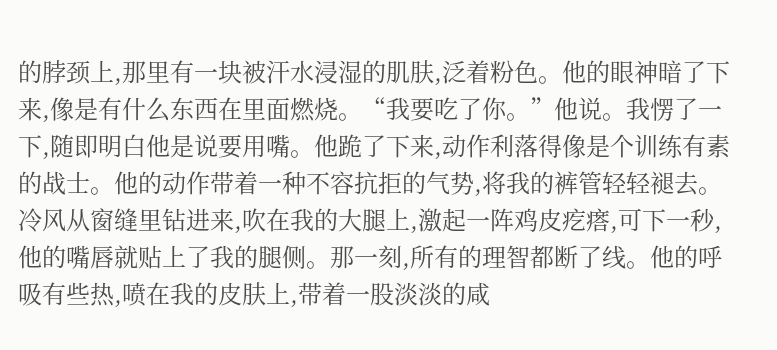的脖颈上,那里有一块被汗水浸湿的肌肤,泛着粉色。他的眼神暗了下来,像是有什么东西在里面燃烧。“我要吃了你。”他说。我愣了一下,随即明白他是说要用嘴。他跪了下来,动作利落得像是个训练有素的战士。他的动作带着一种不容抗拒的气势,将我的裤管轻轻褪去。冷风从窗缝里钻进来,吹在我的大腿上,激起一阵鸡皮疙瘩,可下一秒,他的嘴唇就贴上了我的腿侧。那一刻,所有的理智都断了线。他的呼吸有些热,喷在我的皮肤上,带着一股淡淡的咸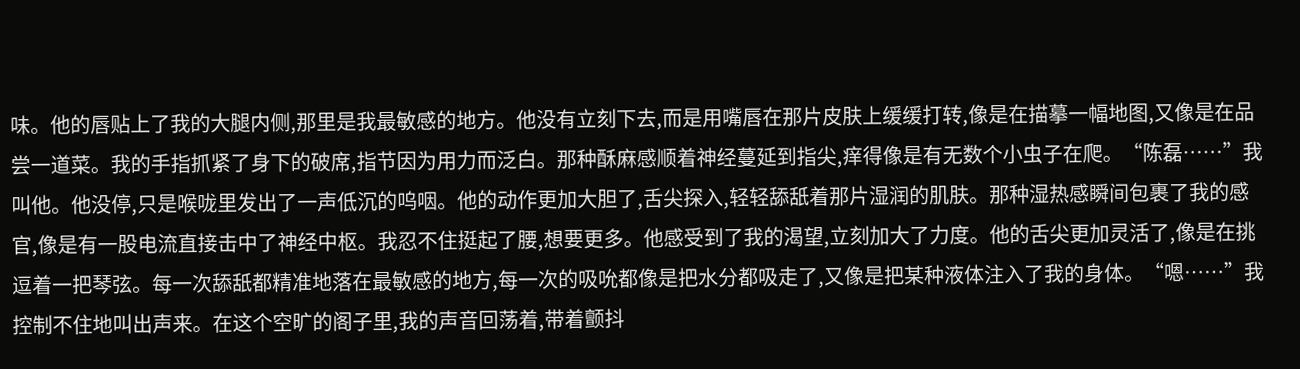味。他的唇贴上了我的大腿内侧,那里是我最敏感的地方。他没有立刻下去,而是用嘴唇在那片皮肤上缓缓打转,像是在描摹一幅地图,又像是在品尝一道菜。我的手指抓紧了身下的破席,指节因为用力而泛白。那种酥麻感顺着神经蔓延到指尖,痒得像是有无数个小虫子在爬。“陈磊……”我叫他。他没停,只是喉咙里发出了一声低沉的呜咽。他的动作更加大胆了,舌尖探入,轻轻舔舐着那片湿润的肌肤。那种湿热感瞬间包裹了我的感官,像是有一股电流直接击中了神经中枢。我忍不住挺起了腰,想要更多。他感受到了我的渴望,立刻加大了力度。他的舌尖更加灵活了,像是在挑逗着一把琴弦。每一次舔舐都精准地落在最敏感的地方,每一次的吸吮都像是把水分都吸走了,又像是把某种液体注入了我的身体。“嗯……”我控制不住地叫出声来。在这个空旷的阁子里,我的声音回荡着,带着颤抖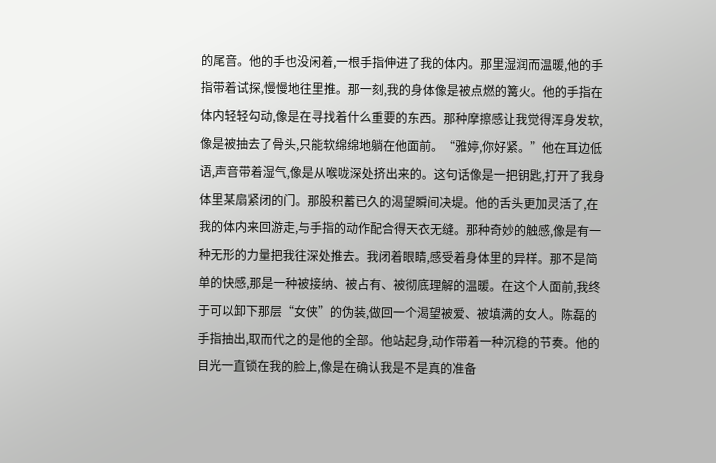的尾音。他的手也没闲着,一根手指伸进了我的体内。那里湿润而温暖,他的手指带着试探,慢慢地往里推。那一刻,我的身体像是被点燃的篝火。他的手指在体内轻轻勾动,像是在寻找着什么重要的东西。那种摩擦感让我觉得浑身发软,像是被抽去了骨头,只能软绵绵地躺在他面前。“雅婷,你好紧。”他在耳边低语,声音带着湿气,像是从喉咙深处挤出来的。这句话像是一把钥匙,打开了我身体里某扇紧闭的门。那股积蓄已久的渴望瞬间决堤。他的舌头更加灵活了,在我的体内来回游走,与手指的动作配合得天衣无缝。那种奇妙的触感,像是有一种无形的力量把我往深处推去。我闭着眼睛,感受着身体里的异样。那不是简单的快感,那是一种被接纳、被占有、被彻底理解的温暖。在这个人面前,我终于可以卸下那层“女侠”的伪装,做回一个渴望被爱、被填满的女人。陈磊的手指抽出,取而代之的是他的全部。他站起身,动作带着一种沉稳的节奏。他的目光一直锁在我的脸上,像是在确认我是不是真的准备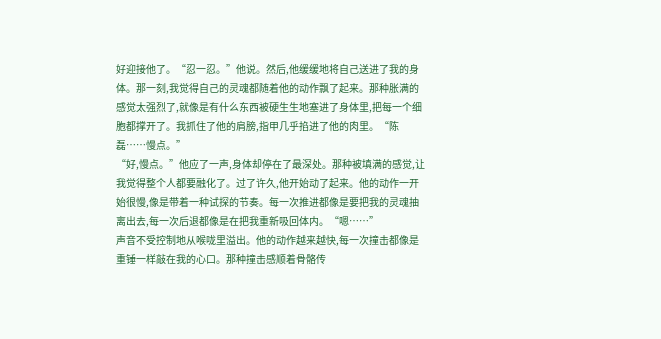好迎接他了。“忍一忍。”他说。然后,他缓缓地将自己送进了我的身体。那一刻,我觉得自己的灵魂都随着他的动作飘了起来。那种胀满的感觉太强烈了,就像是有什么东西被硬生生地塞进了身体里,把每一个细胞都撑开了。我抓住了他的肩膀,指甲几乎掐进了他的肉里。“陈磊……慢点。”
“好,慢点。”他应了一声,身体却停在了最深处。那种被填满的感觉,让我觉得整个人都要融化了。过了许久,他开始动了起来。他的动作一开始很慢,像是带着一种试探的节奏。每一次推进都像是要把我的灵魂抽离出去,每一次后退都像是在把我重新吸回体内。“嗯……”
声音不受控制地从喉咙里溢出。他的动作越来越快,每一次撞击都像是重锤一样敲在我的心口。那种撞击感顺着骨骼传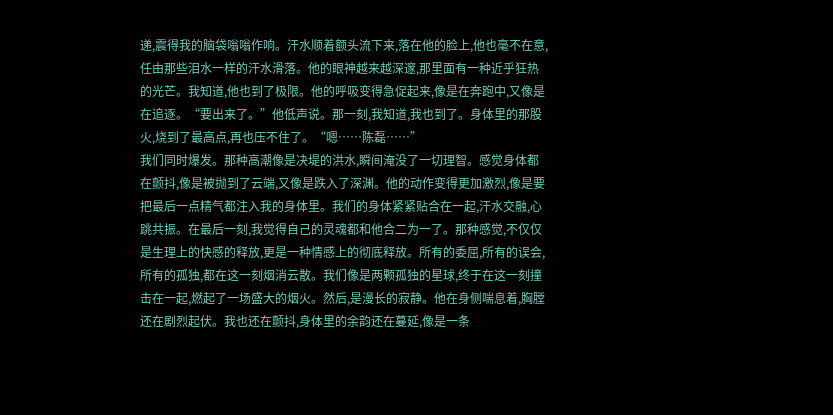递,震得我的脑袋嗡嗡作响。汗水顺着额头流下来,落在他的脸上,他也毫不在意,任由那些泪水一样的汗水滑落。他的眼神越来越深邃,那里面有一种近乎狂热的光芒。我知道,他也到了极限。他的呼吸变得急促起来,像是在奔跑中,又像是在追逐。“要出来了。”他低声说。那一刻,我知道,我也到了。身体里的那股火,烧到了最高点,再也压不住了。“嗯……陈磊……”
我们同时爆发。那种高潮像是决堤的洪水,瞬间淹没了一切理智。感觉身体都在颤抖,像是被抛到了云端,又像是跌入了深渊。他的动作变得更加激烈,像是要把最后一点精气都注入我的身体里。我们的身体紧紧贴合在一起,汗水交融,心跳共振。在最后一刻,我觉得自己的灵魂都和他合二为一了。那种感觉,不仅仅是生理上的快感的释放,更是一种情感上的彻底释放。所有的委屈,所有的误会,所有的孤独,都在这一刻烟消云散。我们像是两颗孤独的星球,终于在这一刻撞击在一起,燃起了一场盛大的烟火。然后,是漫长的寂静。他在身侧喘息着,胸膛还在剧烈起伏。我也还在颤抖,身体里的余韵还在蔓延,像是一条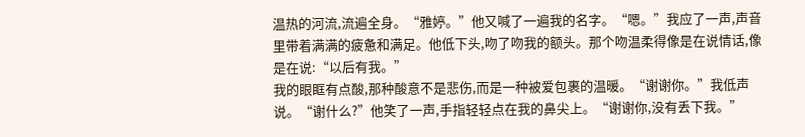温热的河流,流遍全身。“雅婷。”他又喊了一遍我的名字。“嗯。”我应了一声,声音里带着满满的疲惫和满足。他低下头,吻了吻我的额头。那个吻温柔得像是在说情话,像是在说:“以后有我。”
我的眼眶有点酸,那种酸意不是悲伤,而是一种被爱包裹的温暖。“谢谢你。”我低声说。“谢什么?”他笑了一声,手指轻轻点在我的鼻尖上。“谢谢你,没有丢下我。”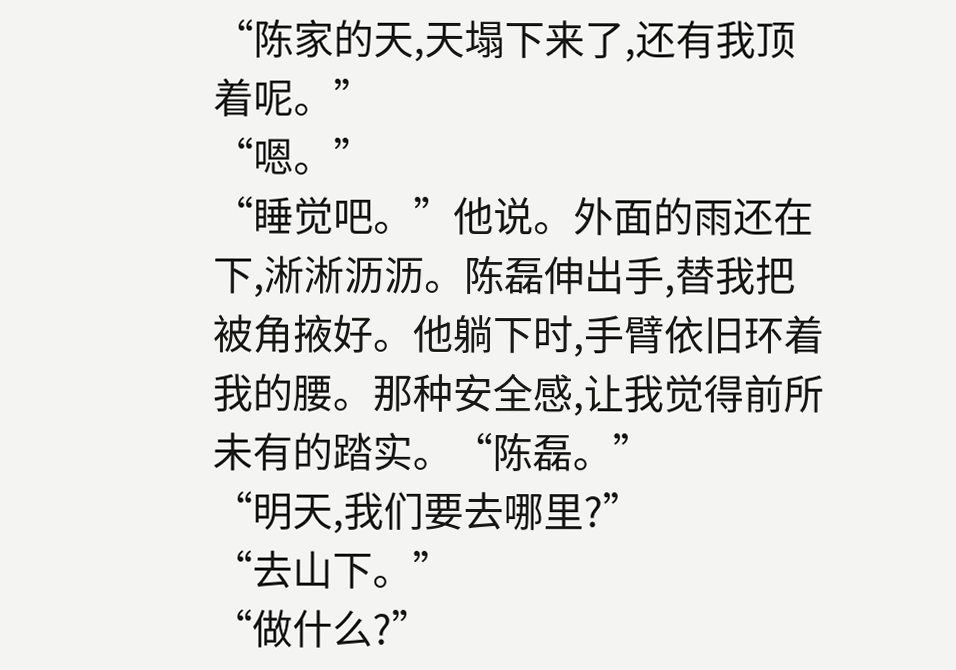“陈家的天,天塌下来了,还有我顶着呢。”
“嗯。”
“睡觉吧。”他说。外面的雨还在下,淅淅沥沥。陈磊伸出手,替我把被角掖好。他躺下时,手臂依旧环着我的腰。那种安全感,让我觉得前所未有的踏实。“陈磊。”
“明天,我们要去哪里?”
“去山下。”
“做什么?”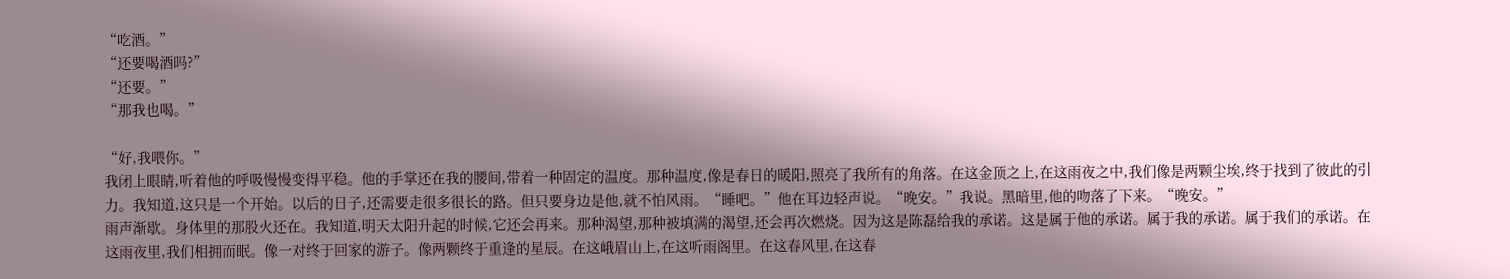“吃酒。”
“还要喝酒吗?”
“还要。”
“那我也喝。”

“好,我喂你。”
我闭上眼睛,听着他的呼吸慢慢变得平稳。他的手掌还在我的腰间,带着一种固定的温度。那种温度,像是春日的暖阳,照亮了我所有的角落。在这金顶之上,在这雨夜之中,我们像是两颗尘埃,终于找到了彼此的引力。我知道,这只是一个开始。以后的日子,还需要走很多很长的路。但只要身边是他,就不怕风雨。“睡吧。”他在耳边轻声说。“晚安。”我说。黑暗里,他的吻落了下来。“晚安。”
雨声渐歇。身体里的那股火还在。我知道,明天太阳升起的时候,它还会再来。那种渴望,那种被填满的渴望,还会再次燃烧。因为这是陈磊给我的承诺。这是属于他的承诺。属于我的承诺。属于我们的承诺。在这雨夜里,我们相拥而眠。像一对终于回家的游子。像两颗终于重逢的星辰。在这峨眉山上,在这听雨阁里。在这春风里,在这春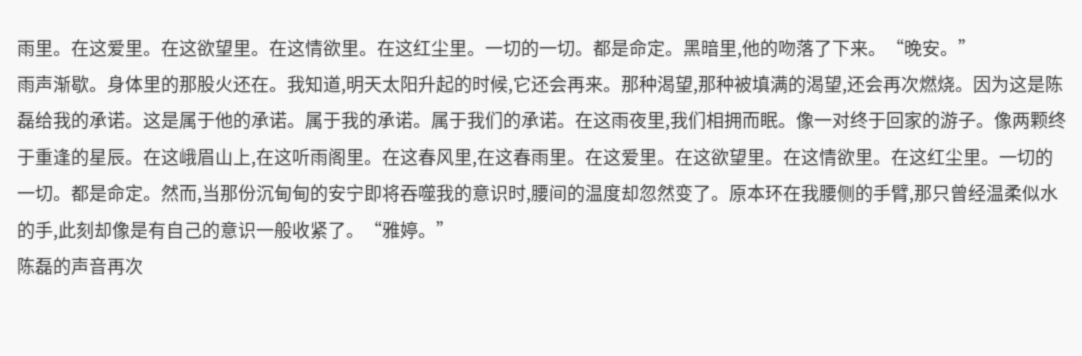雨里。在这爱里。在这欲望里。在这情欲里。在这红尘里。一切的一切。都是命定。黑暗里,他的吻落了下来。“晚安。”
雨声渐歇。身体里的那股火还在。我知道,明天太阳升起的时候,它还会再来。那种渴望,那种被填满的渴望,还会再次燃烧。因为这是陈磊给我的承诺。这是属于他的承诺。属于我的承诺。属于我们的承诺。在这雨夜里,我们相拥而眠。像一对终于回家的游子。像两颗终于重逢的星辰。在这峨眉山上,在这听雨阁里。在这春风里,在这春雨里。在这爱里。在这欲望里。在这情欲里。在这红尘里。一切的一切。都是命定。然而,当那份沉甸甸的安宁即将吞噬我的意识时,腰间的温度却忽然变了。原本环在我腰侧的手臂,那只曾经温柔似水的手,此刻却像是有自己的意识一般收紧了。“雅婷。”
陈磊的声音再次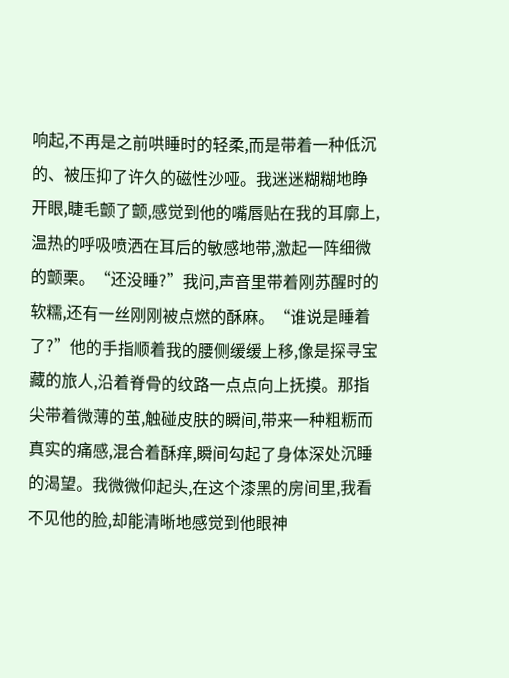响起,不再是之前哄睡时的轻柔,而是带着一种低沉的、被压抑了许久的磁性沙哑。我迷迷糊糊地睁开眼,睫毛颤了颤,感觉到他的嘴唇贴在我的耳廓上,温热的呼吸喷洒在耳后的敏感地带,激起一阵细微的颤栗。“还没睡?”我问,声音里带着刚苏醒时的软糯,还有一丝刚刚被点燃的酥麻。“谁说是睡着了?”他的手指顺着我的腰侧缓缓上移,像是探寻宝藏的旅人,沿着脊骨的纹路一点点向上抚摸。那指尖带着微薄的茧,触碰皮肤的瞬间,带来一种粗粝而真实的痛感,混合着酥痒,瞬间勾起了身体深处沉睡的渴望。我微微仰起头,在这个漆黑的房间里,我看不见他的脸,却能清晰地感觉到他眼神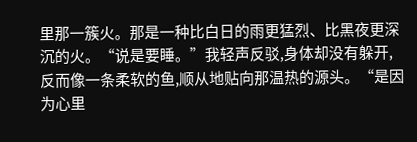里那一簇火。那是一种比白日的雨更猛烈、比黑夜更深沉的火。“说是要睡。”我轻声反驳,身体却没有躲开,反而像一条柔软的鱼,顺从地贴向那温热的源头。“是因为心里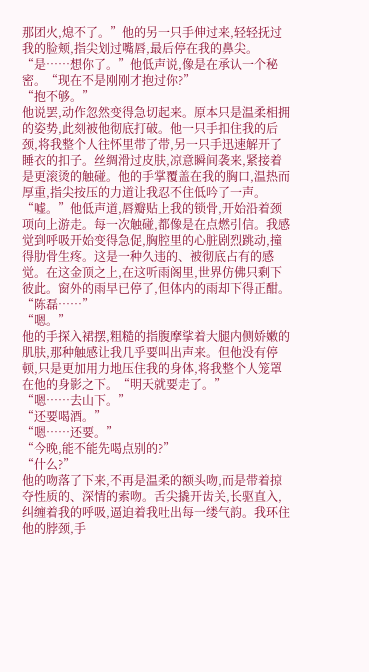那团火,熄不了。”他的另一只手伸过来,轻轻抚过我的脸颊,指尖划过嘴唇,最后停在我的鼻尖。“是……想你了。”他低声说,像是在承认一个秘密。“现在不是刚刚才抱过你?”
“抱不够。”
他说罢,动作忽然变得急切起来。原本只是温柔相拥的姿势,此刻被他彻底打破。他一只手扣住我的后颈,将我整个人往怀里带了带,另一只手迅速解开了睡衣的扣子。丝绸滑过皮肤,凉意瞬间袭来,紧接着是更滚烫的触碰。他的手掌覆盖在我的胸口,温热而厚重,指尖按压的力道让我忍不住低吟了一声。“嘘。”他低声道,唇瓣贴上我的锁骨,开始沿着颈项向上游走。每一次触碰,都像是在点燃引信。我感觉到呼吸开始变得急促,胸腔里的心脏剧烈跳动,撞得肋骨生疼。这是一种久违的、被彻底占有的感觉。在这金顶之上,在这听雨阁里,世界仿佛只剩下彼此。窗外的雨早已停了,但体内的雨却下得正酣。“陈磊……”
“嗯。”
他的手探入裙摆,粗糙的指腹摩挲着大腿内侧娇嫩的肌肤,那种触感让我几乎要叫出声来。但他没有停顿,只是更加用力地压住我的身体,将我整个人笼罩在他的身影之下。“明天就要走了。”
“嗯……去山下。”
“还要喝酒。”
“嗯……还要。”
“今晚,能不能先喝点别的?”
“什么?”
他的吻落了下来,不再是温柔的额头吻,而是带着掠夺性质的、深情的索吻。舌尖撬开齿关,长驱直入,纠缠着我的呼吸,逼迫着我吐出每一缕气韵。我环住他的脖颈,手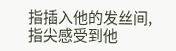指插入他的发丝间,指尖感受到他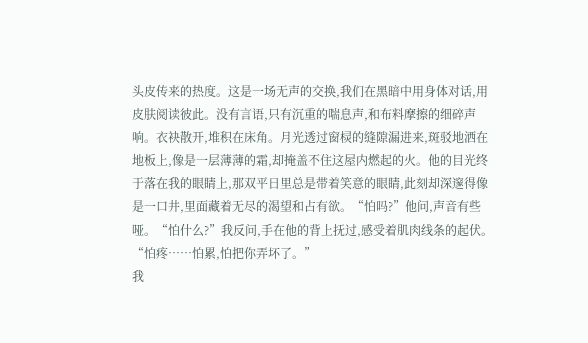头皮传来的热度。这是一场无声的交换,我们在黑暗中用身体对话,用皮肤阅读彼此。没有言语,只有沉重的喘息声,和布料摩擦的细碎声响。衣袂散开,堆积在床角。月光透过窗棂的缝隙漏进来,斑驳地洒在地板上,像是一层薄薄的霜,却掩盖不住这屋内燃起的火。他的目光终于落在我的眼睛上,那双平日里总是带着笑意的眼睛,此刻却深邃得像是一口井,里面藏着无尽的渴望和占有欲。“怕吗?”他问,声音有些哑。“怕什么?”我反问,手在他的背上抚过,感受着肌肉线条的起伏。“怕疼……怕累,怕把你弄坏了。”
我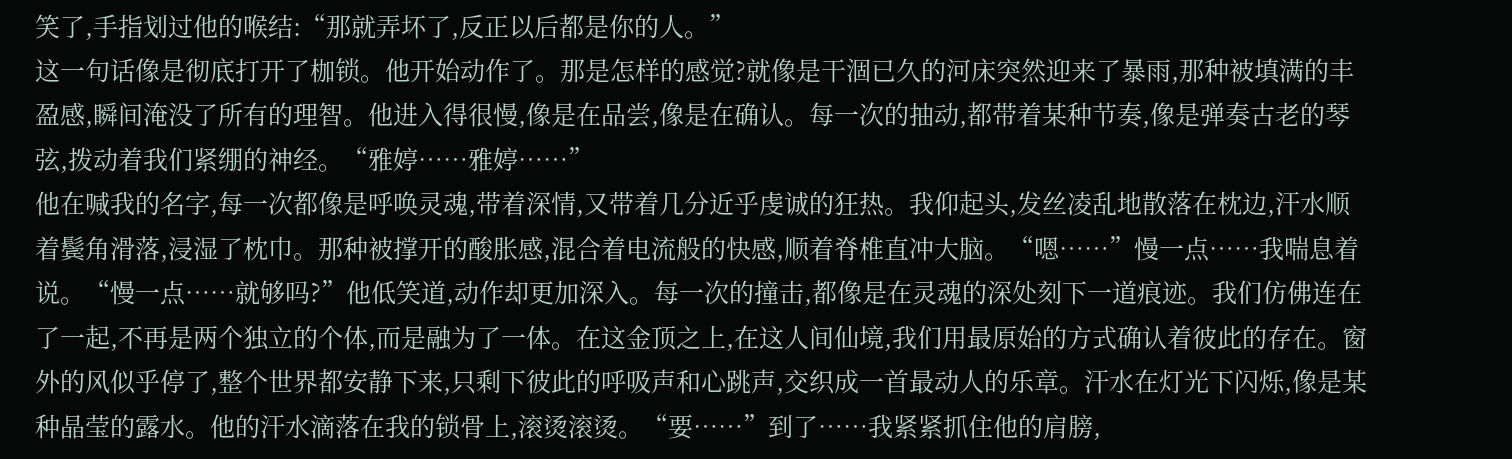笑了,手指划过他的喉结:“那就弄坏了,反正以后都是你的人。”
这一句话像是彻底打开了枷锁。他开始动作了。那是怎样的感觉?就像是干涸已久的河床突然迎来了暴雨,那种被填满的丰盈感,瞬间淹没了所有的理智。他进入得很慢,像是在品尝,像是在确认。每一次的抽动,都带着某种节奏,像是弹奏古老的琴弦,拨动着我们紧绷的神经。“雅婷……雅婷……”
他在喊我的名字,每一次都像是呼唤灵魂,带着深情,又带着几分近乎虔诚的狂热。我仰起头,发丝凌乱地散落在枕边,汗水顺着鬓角滑落,浸湿了枕巾。那种被撑开的酸胀感,混合着电流般的快感,顺着脊椎直冲大脑。“嗯……”慢一点……我喘息着说。“慢一点……就够吗?”他低笑道,动作却更加深入。每一次的撞击,都像是在灵魂的深处刻下一道痕迹。我们仿佛连在了一起,不再是两个独立的个体,而是融为了一体。在这金顶之上,在这人间仙境,我们用最原始的方式确认着彼此的存在。窗外的风似乎停了,整个世界都安静下来,只剩下彼此的呼吸声和心跳声,交织成一首最动人的乐章。汗水在灯光下闪烁,像是某种晶莹的露水。他的汗水滴落在我的锁骨上,滚烫滚烫。“要……”到了……我紧紧抓住他的肩膀,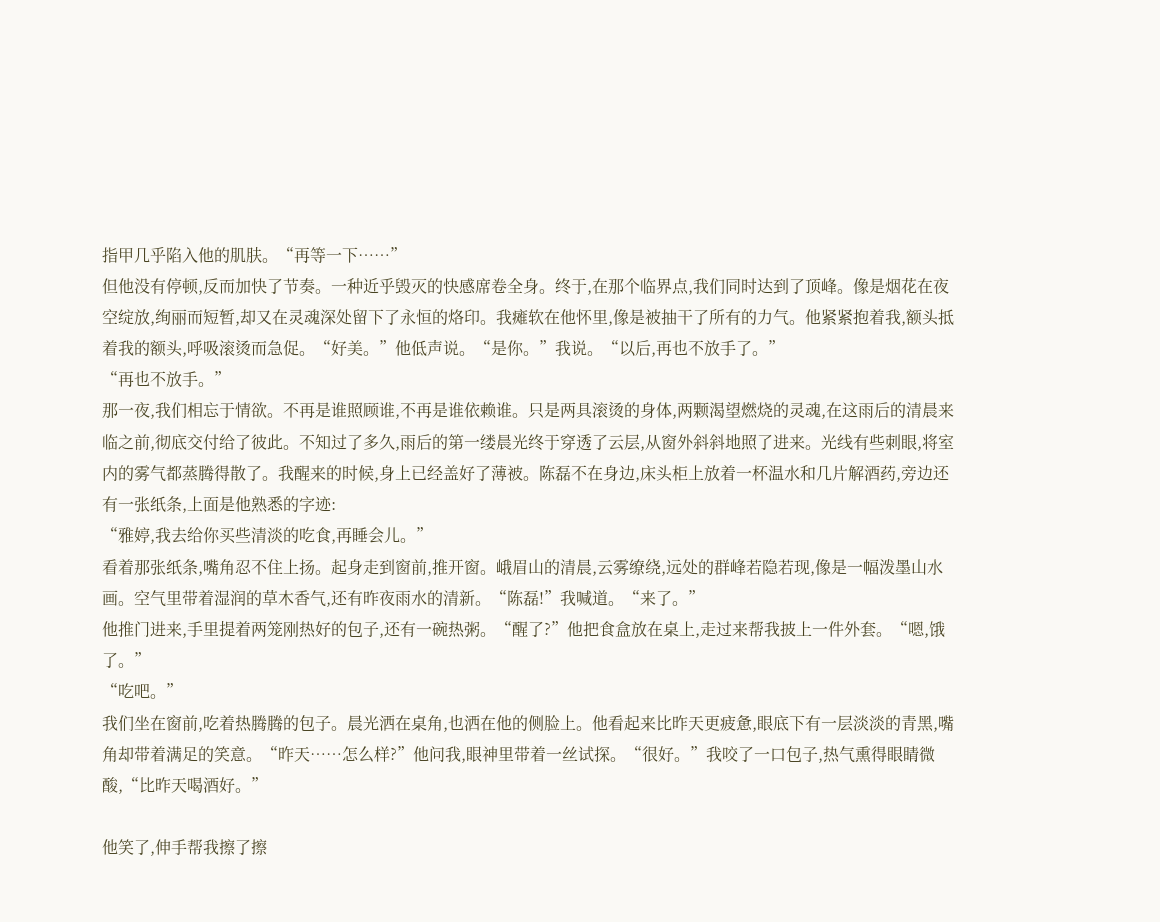指甲几乎陷入他的肌肤。“再等一下……”
但他没有停顿,反而加快了节奏。一种近乎毁灭的快感席卷全身。终于,在那个临界点,我们同时达到了顶峰。像是烟花在夜空绽放,绚丽而短暂,却又在灵魂深处留下了永恒的烙印。我瘫软在他怀里,像是被抽干了所有的力气。他紧紧抱着我,额头抵着我的额头,呼吸滚烫而急促。“好美。”他低声说。“是你。”我说。“以后,再也不放手了。”
“再也不放手。”
那一夜,我们相忘于情欲。不再是谁照顾谁,不再是谁依赖谁。只是两具滚烫的身体,两颗渴望燃烧的灵魂,在这雨后的清晨来临之前,彻底交付给了彼此。不知过了多久,雨后的第一缕晨光终于穿透了云层,从窗外斜斜地照了进来。光线有些刺眼,将室内的雾气都蒸腾得散了。我醒来的时候,身上已经盖好了薄被。陈磊不在身边,床头柜上放着一杯温水和几片解酒药,旁边还有一张纸条,上面是他熟悉的字迹:
“雅婷,我去给你买些清淡的吃食,再睡会儿。”
看着那张纸条,嘴角忍不住上扬。起身走到窗前,推开窗。峨眉山的清晨,云雾缭绕,远处的群峰若隐若现,像是一幅泼墨山水画。空气里带着湿润的草木香气,还有昨夜雨水的清新。“陈磊!”我喊道。“来了。”
他推门进来,手里提着两笼刚热好的包子,还有一碗热粥。“醒了?”他把食盒放在桌上,走过来帮我披上一件外套。“嗯,饿了。”
“吃吧。”
我们坐在窗前,吃着热腾腾的包子。晨光洒在桌角,也洒在他的侧脸上。他看起来比昨天更疲惫,眼底下有一层淡淡的青黑,嘴角却带着满足的笑意。“昨天……怎么样?”他问我,眼神里带着一丝试探。“很好。”我咬了一口包子,热气熏得眼睛微酸,“比昨天喝酒好。”

他笑了,伸手帮我擦了擦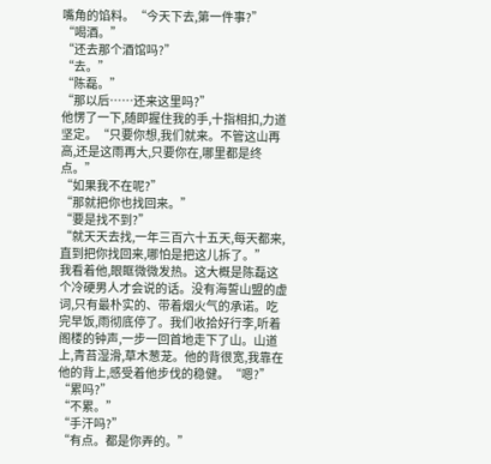嘴角的馅料。“今天下去,第一件事?”
“喝酒。”
“还去那个酒馆吗?”
“去。”
“陈磊。”
“那以后……还来这里吗?”
他愣了一下,随即握住我的手,十指相扣,力道坚定。“只要你想,我们就来。不管这山再高,还是这雨再大,只要你在,哪里都是终点。”
“如果我不在呢?”
“那就把你也找回来。”
“要是找不到?”
“就天天去找,一年三百六十五天,每天都来,直到把你找回来,哪怕是把这儿拆了。”
我看着他,眼眶微微发热。这大概是陈磊这个冷硬男人才会说的话。没有海誓山盟的虚词,只有最朴实的、带着烟火气的承诺。吃完早饭,雨彻底停了。我们收拾好行李,听着阁楼的钟声,一步一回首地走下了山。山道上,青苔湿滑,草木葱茏。他的背很宽,我靠在他的背上,感受着他步伐的稳健。“嗯?”
“累吗?”
“不累。”
“手汗吗?”
“有点。都是你弄的。”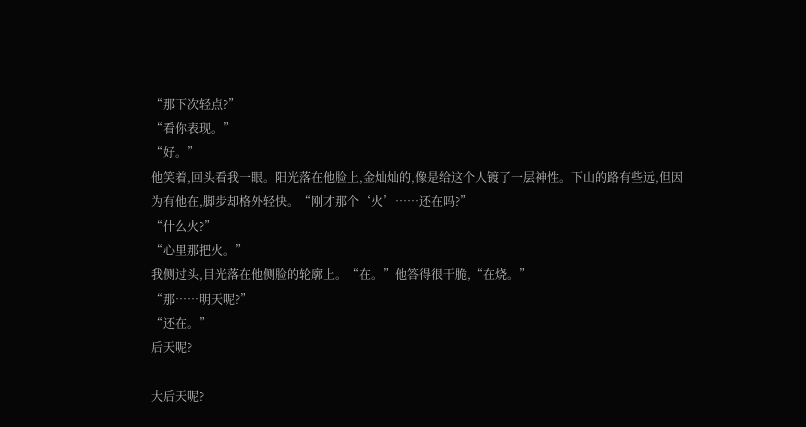“那下次轻点?”
“看你表现。”
“好。”
他笑着,回头看我一眼。阳光落在他脸上,金灿灿的,像是给这个人镀了一层神性。下山的路有些远,但因为有他在,脚步却格外轻快。“刚才那个‘火’……还在吗?”
“什么火?”
“心里那把火。”
我侧过头,目光落在他侧脸的轮廓上。“在。”他答得很干脆,“在烧。”
“那……明天呢?”
“还在。”
后天呢?

大后天呢?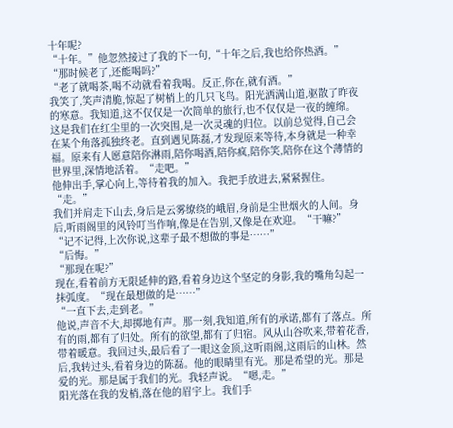十年呢?
“十年。”他忽然接过了我的下一句,“十年之后,我也给你热酒。”
“那时候老了,还能喝吗?”
“老了就喝茶,喝不动就看着我喝。反正,你在,就有酒。”
我笑了,笑声清脆,惊起了树梢上的几只飞鸟。阳光洒满山道,驱散了昨夜的寒意。我知道,这不仅仅是一次简单的旅行,也不仅仅是一夜的缠绵。这是我们在红尘里的一次突围,是一次灵魂的归位。以前总觉得,自己会在某个角落孤独终老。直到遇见陈磊,才发现原来等待,本身就是一种幸福。原来有人愿意陪你淋雨,陪你喝酒,陪你疯,陪你笑,陪你在这个薄情的世界里,深情地活着。“走吧。”
他伸出手,掌心向上,等待着我的加入。我把手放进去,紧紧握住。“走。”
我们并肩走下山去,身后是云雾缭绕的峨眉,身前是尘世烟火的人间。身后,听雨阁里的风铃叮当作响,像是在告别,又像是在欢迎。“干嘛?”
“记不记得,上次你说,这辈子最不想做的事是……”
“后悔。”
“那现在呢?”
现在,看着前方无限延伸的路,看着身边这个坚定的身影,我的嘴角勾起一抹弧度。“现在最想做的是……”
“一直下去,走到老。”
他说,声音不大,却掷地有声。那一刻,我知道,所有的承诺,都有了落点。所有的雨,都有了归处。所有的欲望,都有了归宿。风从山谷吹来,带着花香,带着暖意。我回过头,最后看了一眼这金顶,这听雨阁,这雨后的山林。然后,我转过头,看着身边的陈磊。他的眼睛里有光。那是希望的光。那是爱的光。那是属于我们的光。我轻声说。“嗯,走。”
阳光落在我的发梢,落在他的眉宇上。我们手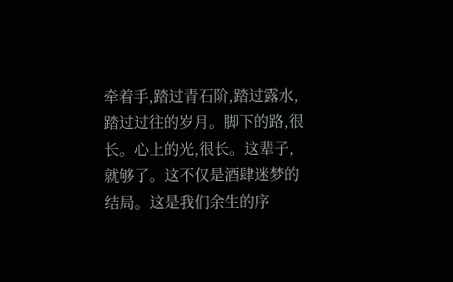牵着手,踏过青石阶,踏过露水,踏过过往的岁月。脚下的路,很长。心上的光,很长。这辈子,就够了。这不仅是酒肆迷梦的结局。这是我们余生的序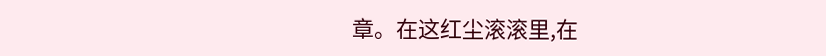章。在这红尘滚滚里,在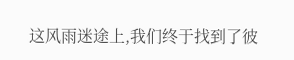这风雨迷途上,我们终于找到了彼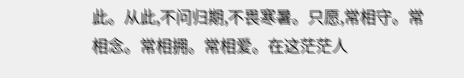此。从此,不问归期,不畏寒暑。只愿,常相守。常相念。常相拥。常相爱。在这茫茫人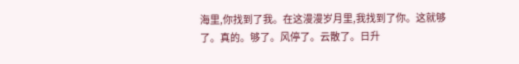海里,你找到了我。在这漫漫岁月里,我找到了你。这就够了。真的。够了。风停了。云散了。日升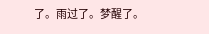了。雨过了。梦醒了。